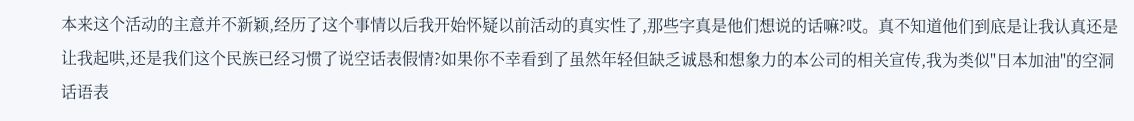本来这个活动的主意并不新颖,经历了这个事情以后我开始怀疑以前活动的真实性了,那些字真是他们想说的话嘛?哎。真不知道他们到底是让我认真还是让我起哄,还是我们这个民族已经习惯了说空话表假情?如果你不幸看到了虽然年轻但缺乏诚恳和想象力的本公司的相关宣传,我为类似"日本加油"的空洞话语表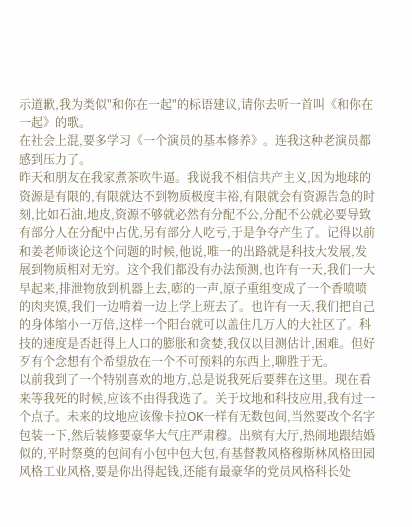示道歉,我为类似"和你在一起"的标语建议,请你去听一首叫《和你在一起》的歌。
在社会上混,要多学习《一个演员的基本修养》。连我这种老演员都感到压力了。
昨天和朋友在我家煮茶吹牛逼。我说我不相信共产主义,因为地球的资源是有限的,有限就达不到物质极度丰裕,有限就会有资源告急的时刻,比如石油,地皮,资源不够就必然有分配不公,分配不公就必要导致有部分人在分配中占优,另有部分人吃亏,于是争夺产生了。记得以前和姜老师谈论这个问题的时候,他说,唯一的出路就是科技大发展,发展到物质相对无穷。这个我们都没有办法预测,也许有一天,我们一大早起来,排泄物放到机器上去,嘭的一声,原子重组变成了一个香喷喷的肉夹馍,我们一边啃着一边上学上班去了。也许有一天,我们把自己的身体缩小一万倍,这样一个阳台就可以盖住几万人的大社区了。科技的速度是否赶得上人口的膨胀和贪婪,我仅以目测估计,困难。但好歹有个念想有个希望放在一个不可预料的东西上,聊胜于无。
以前我到了一个特别喜欢的地方,总是说我死后要葬在这里。现在看来等我死的时候,应该不由得我选了。关于坟地和科技应用,我有过一个点子。未来的坟地应该像卡拉OK一样有无数包间,当然要改个名字包装一下,然后装修要豪华大气庄严肃穆。出殡有大厅,热闹地跟结婚似的,平时祭奠的包间有小包中包大包,有基督教风格穆斯林风格田园风格工业风格,要是你出得起钱,还能有最豪华的党员风格科长处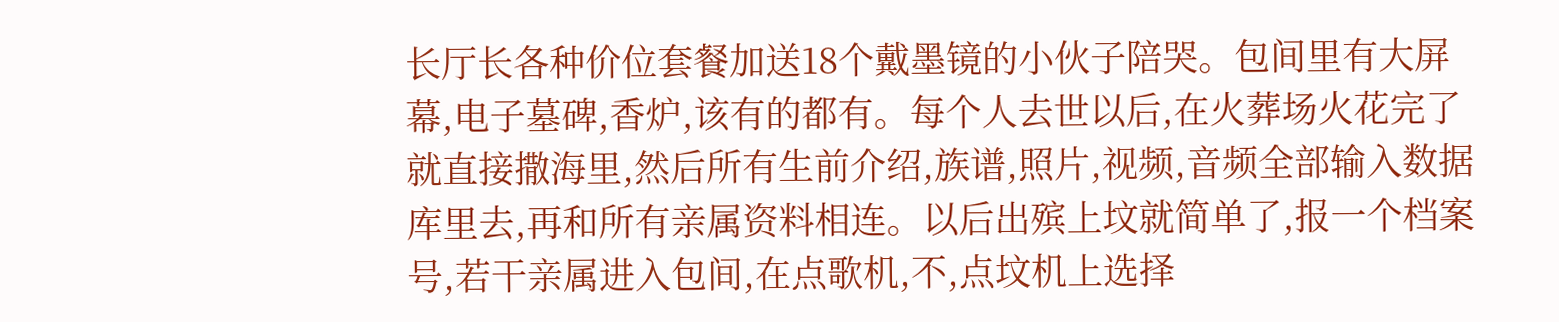长厅长各种价位套餐加送18个戴墨镜的小伙子陪哭。包间里有大屏幕,电子墓碑,香炉,该有的都有。每个人去世以后,在火葬场火花完了就直接撒海里,然后所有生前介绍,族谱,照片,视频,音频全部输入数据库里去,再和所有亲属资料相连。以后出殡上坟就简单了,报一个档案号,若干亲属进入包间,在点歌机,不,点坟机上选择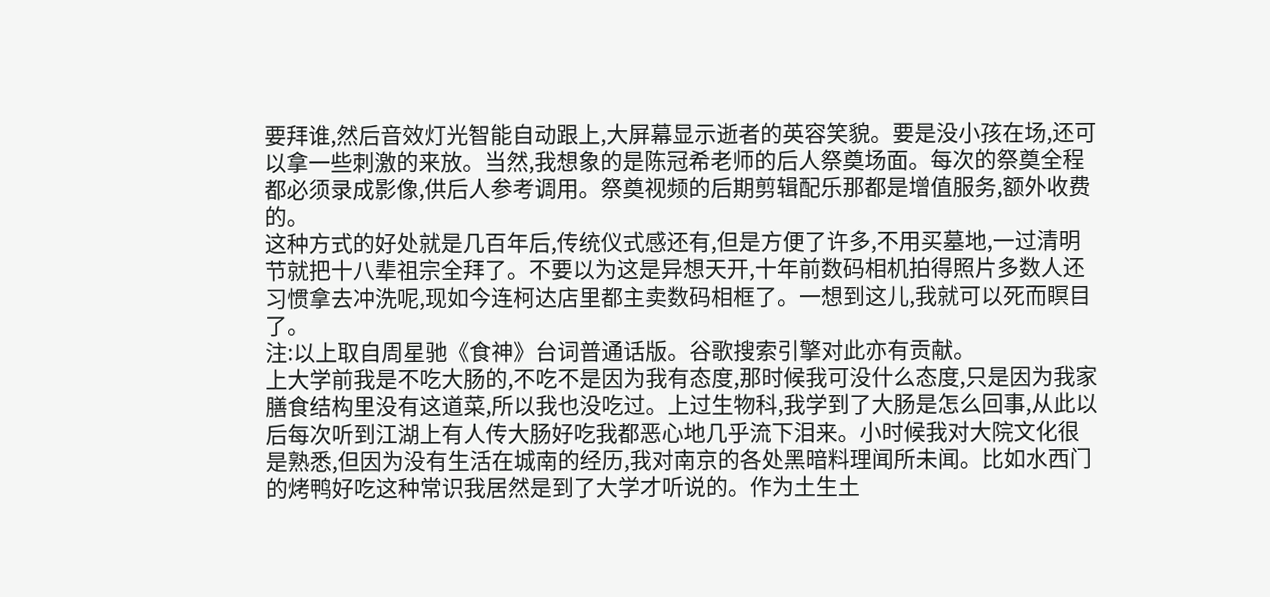要拜谁,然后音效灯光智能自动跟上,大屏幕显示逝者的英容笑貌。要是没小孩在场,还可以拿一些刺激的来放。当然,我想象的是陈冠希老师的后人祭奠场面。每次的祭奠全程都必须录成影像,供后人参考调用。祭奠视频的后期剪辑配乐那都是增值服务,额外收费的。
这种方式的好处就是几百年后,传统仪式感还有,但是方便了许多,不用买墓地,一过清明节就把十八辈祖宗全拜了。不要以为这是异想天开,十年前数码相机拍得照片多数人还习惯拿去冲洗呢,现如今连柯达店里都主卖数码相框了。一想到这儿,我就可以死而瞑目了。
注:以上取自周星驰《食神》台词普通话版。谷歌搜索引擎对此亦有贡献。
上大学前我是不吃大肠的,不吃不是因为我有态度,那时候我可没什么态度,只是因为我家膳食结构里没有这道菜,所以我也没吃过。上过生物科,我学到了大肠是怎么回事,从此以后每次听到江湖上有人传大肠好吃我都恶心地几乎流下泪来。小时候我对大院文化很是熟悉,但因为没有生活在城南的经历,我对南京的各处黑暗料理闻所未闻。比如水西门的烤鸭好吃这种常识我居然是到了大学才听说的。作为土生土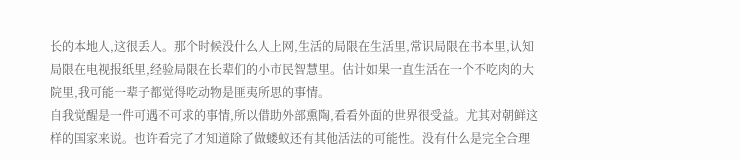长的本地人,这很丢人。那个时候没什么人上网,生活的局限在生活里,常识局限在书本里,认知局限在电视报纸里,经验局限在长辈们的小市民智慧里。估计如果一直生活在一个不吃肉的大院里,我可能一辈子都觉得吃动物是匪夷所思的事情。
自我觉醒是一件可遇不可求的事情,所以借助外部熏陶,看看外面的世界很受益。尤其对朝鲜这样的国家来说。也许看完了才知道除了做蝼蚁还有其他活法的可能性。没有什么是完全合理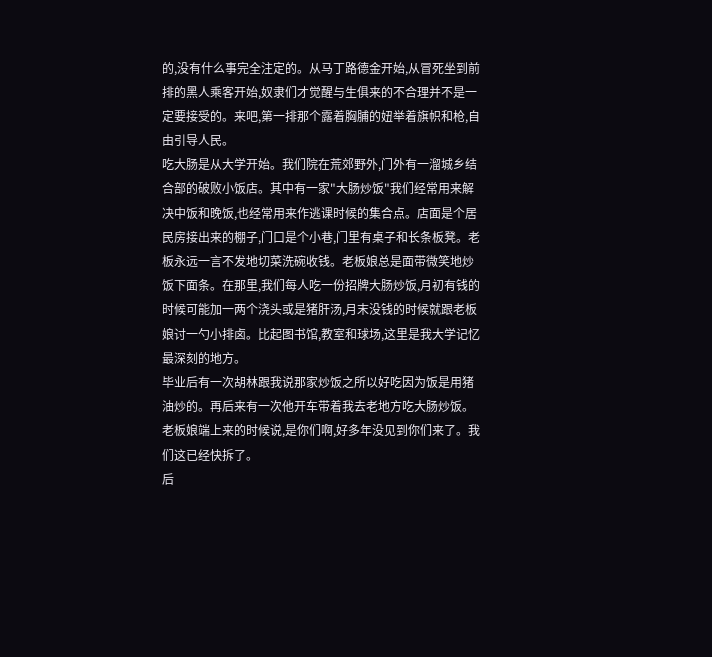的,没有什么事完全注定的。从马丁路德金开始,从冒死坐到前排的黑人乘客开始,奴隶们才觉醒与生俱来的不合理并不是一定要接受的。来吧,第一排那个露着胸脯的妞举着旗帜和枪,自由引导人民。
吃大肠是从大学开始。我们院在荒郊野外,门外有一溜城乡结合部的破败小饭店。其中有一家"大肠炒饭"我们经常用来解决中饭和晚饭,也经常用来作逃课时候的集合点。店面是个居民房接出来的棚子,门口是个小巷,门里有桌子和长条板凳。老板永远一言不发地切菜洗碗收钱。老板娘总是面带微笑地炒饭下面条。在那里,我们每人吃一份招牌大肠炒饭,月初有钱的时候可能加一两个浇头或是猪肝汤,月末没钱的时候就跟老板娘讨一勺小排卤。比起图书馆,教室和球场,这里是我大学记忆最深刻的地方。
毕业后有一次胡林跟我说那家炒饭之所以好吃因为饭是用猪油炒的。再后来有一次他开车带着我去老地方吃大肠炒饭。老板娘端上来的时候说,是你们啊,好多年没见到你们来了。我们这已经快拆了。
后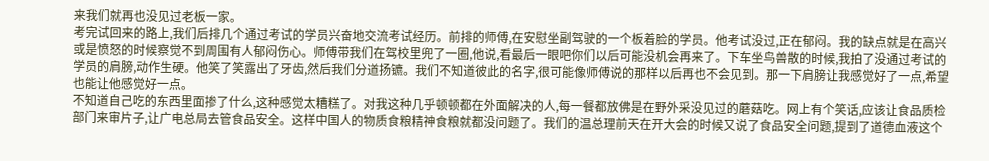来我们就再也没见过老板一家。
考完试回来的路上,我们后排几个通过考试的学员兴奋地交流考试经历。前排的师傅,在安慰坐副驾驶的一个板着脸的学员。他考试没过,正在郁闷。我的缺点就是在高兴或是愤怒的时候察觉不到周围有人郁闷伤心。师傅带我们在驾校里兜了一圈,他说,看最后一眼吧你们以后可能没机会再来了。下车坐鸟兽散的时候,我拍了没通过考试的学员的肩膀,动作生硬。他笑了笑露出了牙齿,然后我们分道扬镳。我们不知道彼此的名字,很可能像师傅说的那样以后再也不会见到。那一下肩膀让我感觉好了一点,希望也能让他感觉好一点。
不知道自己吃的东西里面掺了什么,这种感觉太糟糕了。对我这种几乎顿顿都在外面解决的人,每一餐都放佛是在野外采没见过的蘑菇吃。网上有个笑话,应该让食品质检部门来审片子,让广电总局去管食品安全。这样中国人的物质食粮精神食粮就都没问题了。我们的温总理前天在开大会的时候又说了食品安全问题,提到了道德血液这个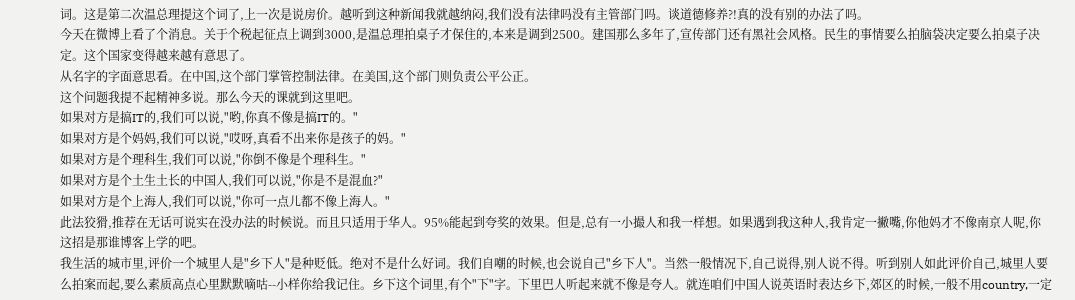词。这是第二次温总理提这个词了,上一次是说房价。越听到这种新闻我就越纳闷,我们没有法律吗没有主管部门吗。谈道德修养?!真的没有别的办法了吗。
今天在微博上看了个消息。关于个税起征点上调到3000,是温总理拍桌子才保住的,本来是调到2500。建国那么多年了,宣传部门还有黑社会风格。民生的事情要么拍脑袋决定要么拍桌子决定。这个国家变得越来越有意思了。
从名字的字面意思看。在中国,这个部门掌管控制法律。在美国,这个部门则负责公平公正。
这个问题我提不起精神多说。那么今天的课就到这里吧。
如果对方是搞IT的,我们可以说,"哟,你真不像是搞IT的。"
如果对方是个妈妈,我们可以说,"哎呀,真看不出来你是孩子的妈。"
如果对方是个理科生,我们可以说,"你倒不像是个理科生。"
如果对方是个土生土长的中国人,我们可以说,"你是不是混血?"
如果对方是个上海人,我们可以说,"你可一点儿都不像上海人。"
此法狡猾,推荐在无话可说实在没办法的时候说。而且只适用于华人。95%能起到夸奖的效果。但是,总有一小撮人和我一样想。如果遇到我这种人,我肯定一撇嘴,你他妈才不像南京人呢,你这招是那谁博客上学的吧。
我生活的城市里,评价一个城里人是"乡下人"是种贬低。绝对不是什么好词。我们自嘲的时候,也会说自己"乡下人"。当然一般情况下,自己说得,别人说不得。听到别人如此评价自己,城里人要么拍案而起,要么素质高点心里默默嘀咕--小样你给我记住。乡下这个词里,有个"下"字。下里巴人听起来就不像是夸人。就连咱们中国人说英语时表达乡下,郊区的时候,一般不用country,一定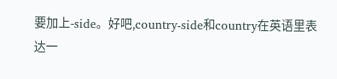要加上-side。好吧,country-side和country在英语里表达一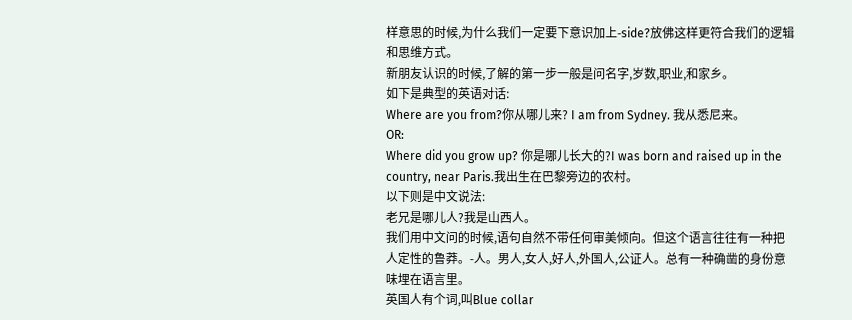样意思的时候,为什么我们一定要下意识加上-side?放佛这样更符合我们的逻辑和思维方式。
新朋友认识的时候,了解的第一步一般是问名字,岁数,职业,和家乡。
如下是典型的英语对话:
Where are you from?你从哪儿来? I am from Sydney. 我从悉尼来。
OR:
Where did you grow up? 你是哪儿长大的?I was born and raised up in the
country, near Paris.我出生在巴黎旁边的农村。
以下则是中文说法:
老兄是哪儿人?我是山西人。
我们用中文问的时候,语句自然不带任何审美倾向。但这个语言往往有一种把人定性的鲁莽。-人。男人,女人,好人,外国人,公证人。总有一种确凿的身份意味埋在语言里。
英国人有个词,叫Blue collar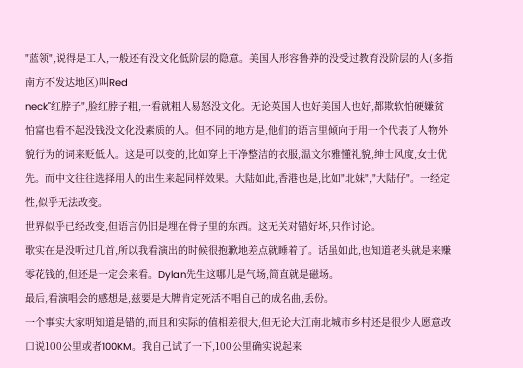"蓝领",说得是工人,一般还有没文化低阶层的隐意。美国人形容鲁莽的没受过教育没阶层的人(多指南方不发达地区)叫Red
neck"红脖子",脸红脖子粗,一看就粗人易怒没文化。无论英国人也好美国人也好,都欺软怕硬嫌贫怕富也看不起没钱没文化没素质的人。但不同的地方是,他们的语言里倾向于用一个代表了人物外貌行为的词来贬低人。这是可以变的,比如穿上干净整洁的衣服,温文尔雅懂礼貌,绅士风度,女士优先。而中文往往选择用人的出生来起同样效果。大陆如此,香港也是,比如"北妹","大陆仔"。一经定性,似乎无法改变。
世界似乎已经改变,但语言仍旧是埋在骨子里的东西。这无关对错好坏,只作讨论。
歌实在是没听过几首,所以我看演出的时候很抱歉地差点就睡着了。话虽如此,也知道老头就是来赚零花钱的,但还是一定会来看。Dylan先生这哪儿是气场,简直就是磁场。
最后,看演唱会的感想是,兹要是大牌肯定死活不唱自己的成名曲,丢份。
一个事实大家明知道是错的,而且和实际的值相差很大,但无论大江南北城市乡村还是很少人愿意改口说100公里或者100KM。我自己试了一下,100公里确实说起来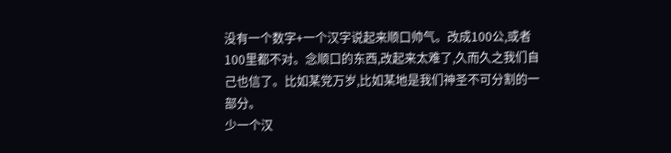没有一个数字+一个汉字说起来顺口帅气。改成100公,或者100里都不对。念顺口的东西,改起来太难了,久而久之我们自己也信了。比如某党万岁,比如某地是我们神圣不可分割的一部分。
少一个汉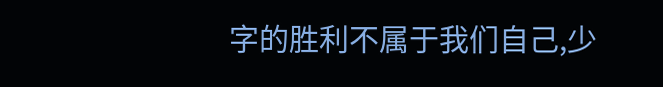字的胜利不属于我们自己,少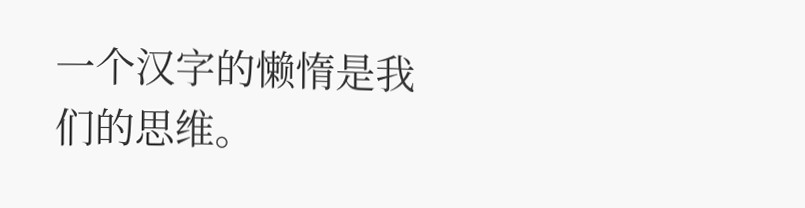一个汉字的懒惰是我们的思维。